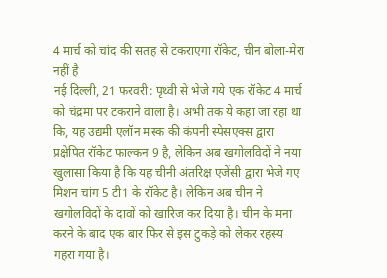4 मार्च को चांद की सतह से टकराएगा रॉकेट, चीन बोला-मेरा नहीं है
नई दिल्ली, 21 फरवरी: पृथ्वी से भेजे गये एक रॉकेट 4 मार्च को चंद्रमा पर टकराने वाला है। अभी तक ये कहा जा रहा था कि, यह उद्यमी एलॉन मस्क की कंपनी स्पेसएक्स द्वारा प्रक्षेपित रॉकेट फाल्कन 9 है, लेकिन अब खगोलविदों ने नया खुलासा किया है कि यह चीनी अंतरिक्ष एजेंसी द्वारा भेजे गए मिशन चांग 5 टी1 के रॉकेट है। लेकिन अब चीन ने खगोलविदों के दावों को खारिज कर दिया है। चीन के मना करने के बाद एक बार फिर से इस टुकड़े को लेकर रहस्य गहरा गया है।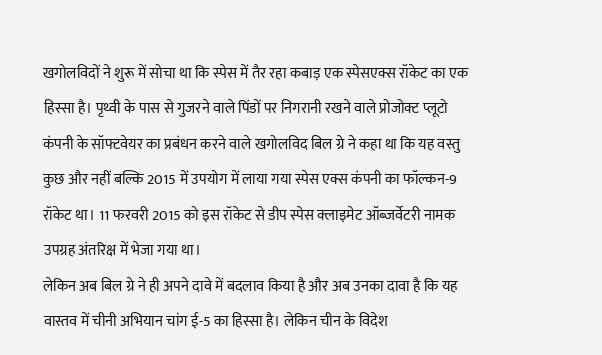खगोलविदों ने शुरू में सोचा था कि स्पेस में तैर रहा कबाड़ एक स्पेसएक्स रॉकेट का एक हिस्सा है। पृथ्वी के पास से गुजरने वाले पिंडों पर निगरानी रखने वाले प्रोजोक्ट प्लूटो कंपनी के सॉफ्टवेयर का प्रबंधन करने वाले खगोलविद बिल ग्रे ने कहा था कि यह वस्तु कुछ और नहीं बल्कि 2015 में उपयोग में लाया गया स्पेस एक्स कंपनी का फॉल्कन-9 रॉकेट था। 11 फरवरी 2015 को इस रॉकेट से डीप स्पेस क्लाइमेट ऑब्जर्वेटरी नामक उपग्रह अंतरिक्ष में भेजा गया था।
लेकिन अब बिल ग्रे ने ही अपने दावे में बदलाव किया है और अब उनका दावा है कि यह वास्तव में चीनी अभियान चांग ई-5 का हिस्सा है। लेकिन चीन के विदेश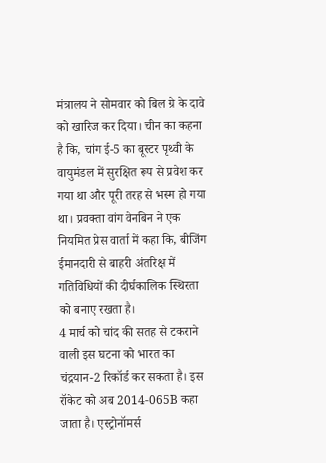मंत्रालय ने सोमवार को बिल ग्रे के दावे को खारिज कर दिया। चीन का कहना है कि, चांग ई-5 का बूस्टर पृथ्वी के वायुमंडल में सुरक्षित रूप से प्रवेश कर गया था और पूरी तरह से भस्म हो गया था। प्रवक्ता वांग वेनबिन ने एक नियमित प्रेस वार्ता में कहा कि, बीजिंग ईमानदारी से बाहरी अंतरिक्ष में गतिविधियों की दीर्घकालिक स्थिरता को बनाए रखता है।
4 मार्च को चांद की सतह से टकराने वाली इस घटना को भारत का चंद्रयान-2 रिकॉर्ड कर सकता है। इस रॉकेट को अब 2014-065B कहा जाता है। एस्ट्रोनॉमर्स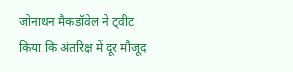जोनाथन मैकडॉवेल ने ट्वीट किया कि अंतरिक्ष में दूर मौजूद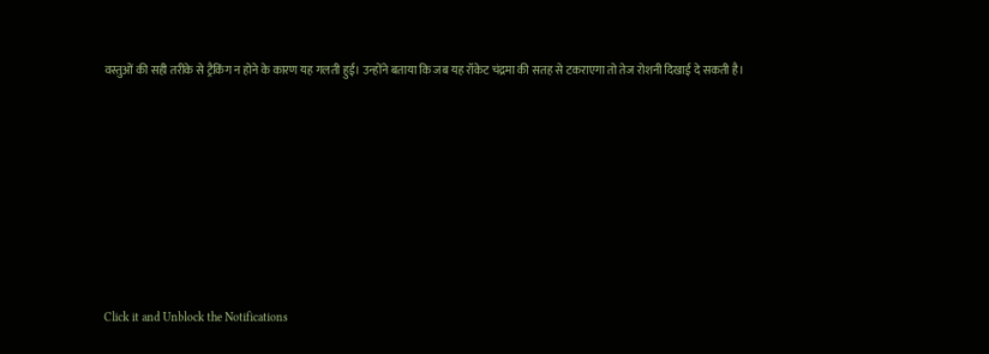वस्तुओं की सही तरीके से ट्रैकिंग न होने के कारण यह गलती हुई। उन्होंने बताया कि जब यह रॉकेट चंद्रमा की सतह से टकराएगा तो तेज रोशनी दिखाई दे सकती है।












Click it and Unblock the Notifications